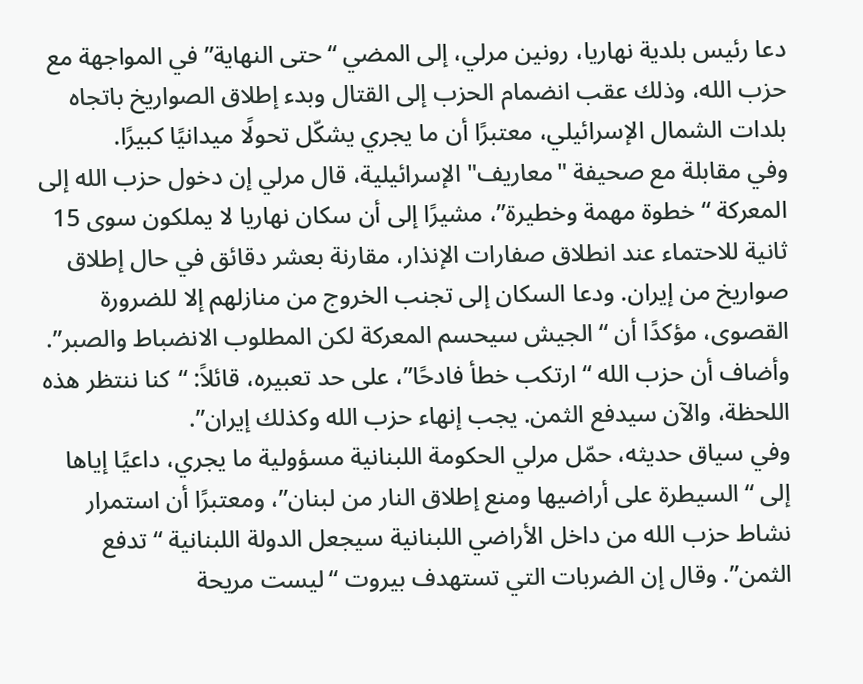دعا رئيس بلدية نهاريا، رونين مرلي، إلى المضي “حتى النهاية” في المواجهة مع حزب الله، وذلك عقب انضمام الحزب إلى القتال وبدء إطلاق الصواريخ باتجاه بلدات الشمال الإسرائيلي، معتبرًا أن ما يجري يشكّل تحولًا ميدانيًا كبيرًا.
وفي مقابلة مع صحيفة "معاريف" الإسرائيلية، قال مرلي إن دخول حزب الله إلى المعركة “خطوة مهمة وخطيرة”، مشيرًا إلى أن سكان نهاريا لا يملكون سوى 15 ثانية للاحتماء عند انطلاق صفارات الإنذار، مقارنة بعشر دقائق في حال إطلاق صواريخ من إيران. ودعا السكان إلى تجنب الخروج من منازلهم إلا للضرورة القصوى، مؤكدًا أن “الجيش سيحسم المعركة لكن المطلوب الانضباط والصبر”.
وأضاف أن حزب الله “ارتكب خطأ فادحًا”، على حد تعبيره، قائلاً: “كنا ننتظر هذه اللحظة، والآن سيدفع الثمن. يجب إنهاء حزب الله وكذلك إيران”.
وفي سياق حديثه، حمّل مرلي الحكومة اللبنانية مسؤولية ما يجري، داعيًا إياها إلى “السيطرة على أراضيها ومنع إطلاق النار من لبنان”، ومعتبرًا أن استمرار نشاط حزب الله من داخل الأراضي اللبنانية سيجعل الدولة اللبنانية “تدفع الثمن”. وقال إن الضربات التي تستهدف بيروت “ليست مريحة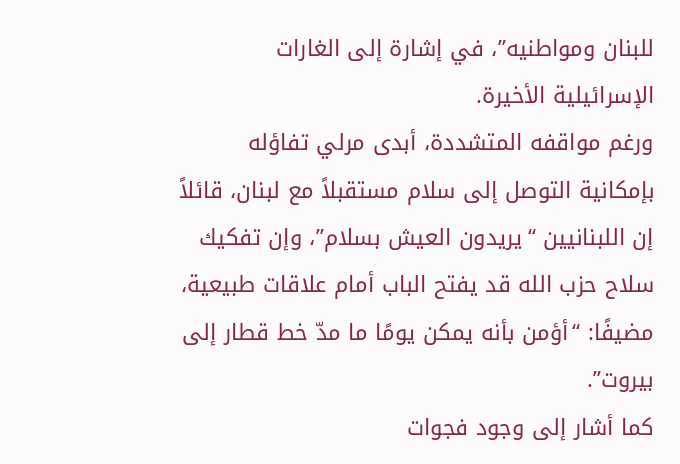للبنان ومواطنيه”، في إشارة إلى الغارات الإسرائيلية الأخيرة.
ورغم مواقفه المتشددة، أبدى مرلي تفاؤله بإمكانية التوصل إلى سلام مستقبلاً مع لبنان، قائلاً إن اللبنانيين “يريدون العيش بسلام”، وإن تفكيك سلاح حزب الله قد يفتح الباب أمام علاقات طبيعية، مضيفًا: “أؤمن بأنه يمكن يومًا ما مدّ خط قطار إلى بيروت”.
كما أشار إلى وجود فجوات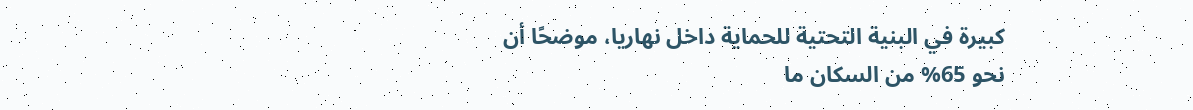كبيرة في البنية التحتية للحماية داخل نهاريا، موضحًا أن نحو 65% من السكان ما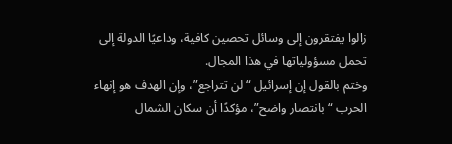زالوا يفتقرون إلى وسائل تحصين كافية، وداعيًا الدولة إلى تحمل مسؤولياتها في هذا المجال.
وختم بالقول إن إسرائيل “لن تتراجع”، وإن الهدف هو إنهاء الحرب “بانتصار واضح”، مؤكدًا أن سكان الشمال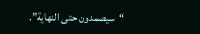“سيصمدون حتى النهاية”.